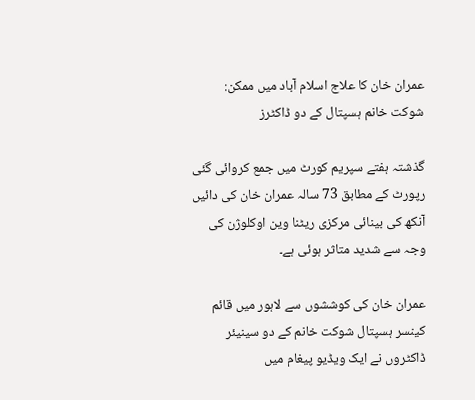عمران خان کا علاج اسلام آباد میں ممکن: شوکت خانم ہسپتال کے دو ڈاکٹرز

گذشتہ ہفتے سپریم کورٹ میں جمع کروائی گئی رپورٹ کے مطابق 73 سالہ عمران خان کی دائیں آنکھ کی بینائی مرکزی ریٹنا وین اوکلوژن کی وجہ سے شدید متاثر ہوئی ہے۔

عمران خان کی کوششوں سے لاہور میں قائم کینسر ہسپتال شوکت خانم کے دو سینیئر ڈاکٹروں نے ایک ویڈیو پیغام میں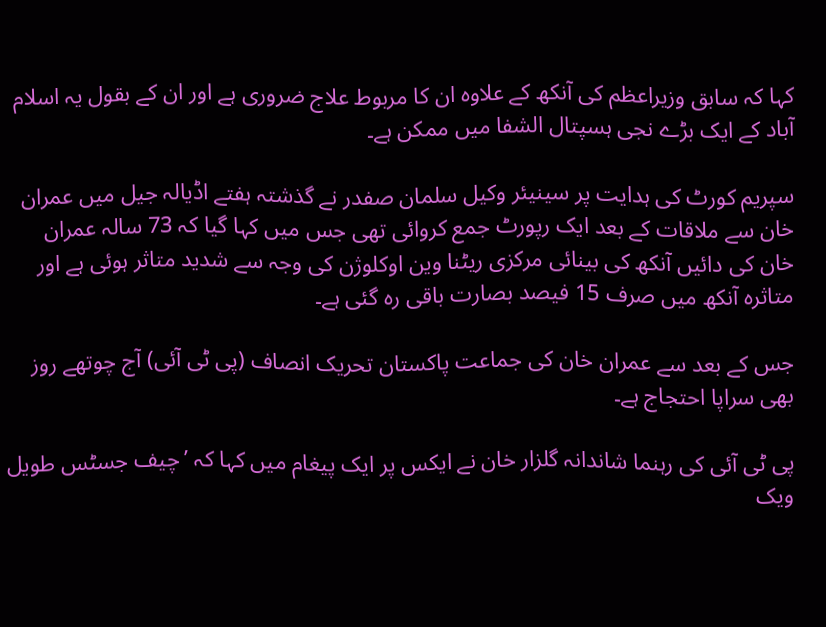کہا کہ سابق وزیراعظم کی آنکھ کے علاوہ ان کا مربوط علاج ضروری ہے اور ان کے بقول یہ اسلام آباد کے ایک بڑے نجی ہسپتال الشفا میں ممکن ہے۔

سپریم کورٹ کی ہدایت پر سینیئر وکیل سلمان صفدر نے گذشتہ ہفتے اڈیالہ جیل میں عمران خان سے ملاقات کے بعد ایک رپورٹ جمع کروائی تھی جس میں کہا گیا کہ 73 سالہ عمران خان کی دائیں آنکھ کی بینائی مرکزی ریٹنا وین اوکلوژن کی وجہ سے شدید متاثر ہوئی ہے اور متاثرہ آنکھ میں صرف 15 فیصد بصارت باقی رہ گئی ہے۔

جس کے بعد سے عمران خان کی جماعت پاکستان تحریک انصاف (پی ٹی آئی) آج چوتھے روز بھی سراپا احتجاج ہے۔

پی ٹی آئی کی رہنما شاندانہ گلزار خان نے ایکس پر ایک پیغام میں کہا کہ ’چیف جسٹس طویل ویک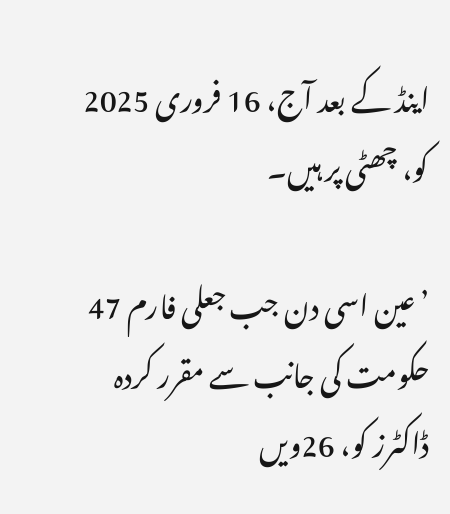اینڈ کے بعد آج، 16 فروری 2025 کو، چھٹی پر ہیں۔

’عین اسی دن جب جعلی فارم 47 حکومت کی جانب سے مقرر کردہ ڈاکٹرز کو، 26ویں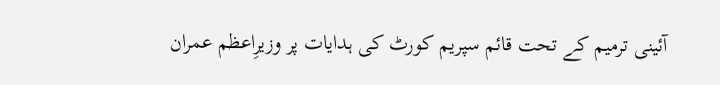آئینی ترمیم کے تحت قائم سپریم کورٹ کی ہدایات پر وزیرِاعظم عمران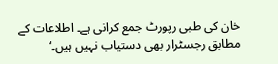خان کی طبی رپورٹ جمع کرانی ہے۔ اطلاعات کے مطابق رجسٹرار بھی دستیاب نہیں ہیں۔‘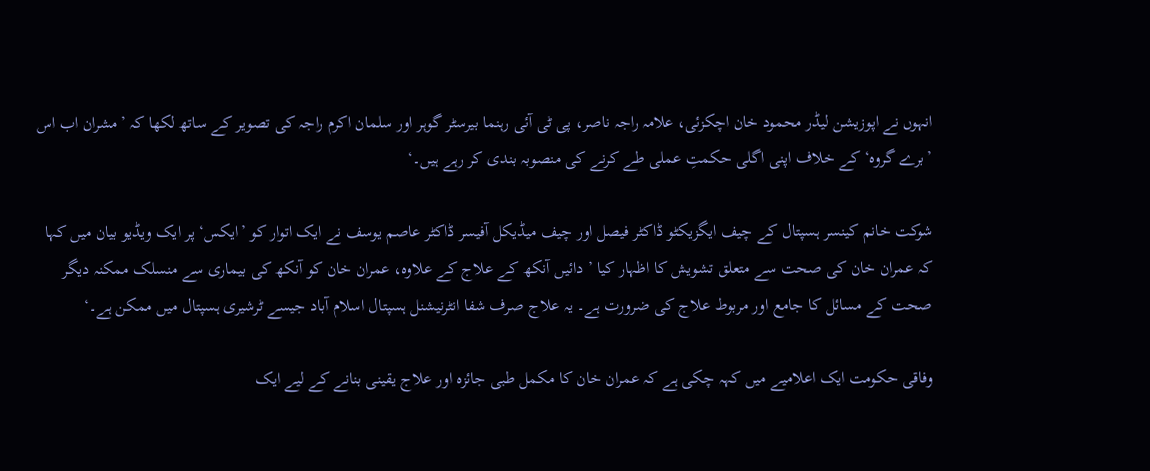انہوں نے اپوزیشن لیڈر محمود خان اچکزئی، علامہ راجہ ناصر، پی ٹی آئی رہنما بیرسٹر گوہر اور سلمان اکرم راجہ کی تصویر کے ساتھ لکھا کہ ’مشران اب اس ’برے گروہ‘ کے خلاف اپنی اگلی حکمتِ عملی طے کرنے کی منصوبہ بندی کر رہے ہیں۔‘

شوکت خانم کینسر ہسپتال کے چیف ایگزیکٹو ڈاکٹر فیصل اور چیف میڈیکل آفیسر ڈاکٹر عاصم یوسف نے ایک اتوار کو ’ایکس‘ پر ایک ویڈیو بیان میں کہا کہ عمران خان کی صحت سے متعلق تشویش کا اظہار کیا ’ دائیں آنکھ کے علاج کے علاوہ، عمران خان کو آنکھ کی بیماری سے منسلک ممکنہ دیگر صحت کے مسائل کا جامع اور مربوط علاج کی ضرورت ہے۔ یہ علاج صرف شفا انٹرنیشنل ہسپتال اسلام آباد جیسے ٹرشیری ہسپتال میں ممکن ہے۔‘

وفاقی حکومت ایک اعلامیے میں کہہ چکی ہے کہ عمران خان کا مکمل طبی جائزہ اور علاج یقینی بنانے کے لیے ایک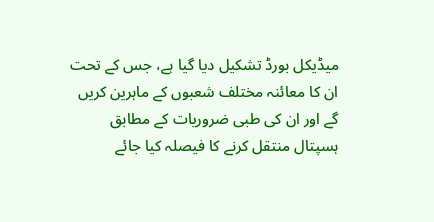میڈیکل بورڈ تشکیل دیا گیا ہے، جس کے تحت ان کا معائنہ مختلف شعبوں کے ماہرین کریں گے اور ان کی طبی ضروریات کے مطابق ہسپتال منتقل کرنے کا فیصلہ کیا جائے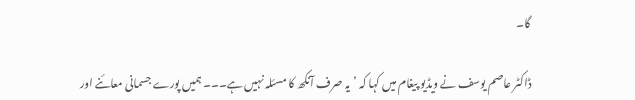گا۔

ڈاکٹر عاصم یوسف نے ویڈیو پیغام میں کہا کہ ’یہ صرف آنکھ کا مسئلہ نہیں ہے۔۔۔ ہمیں پورے جسمانی معائنے اور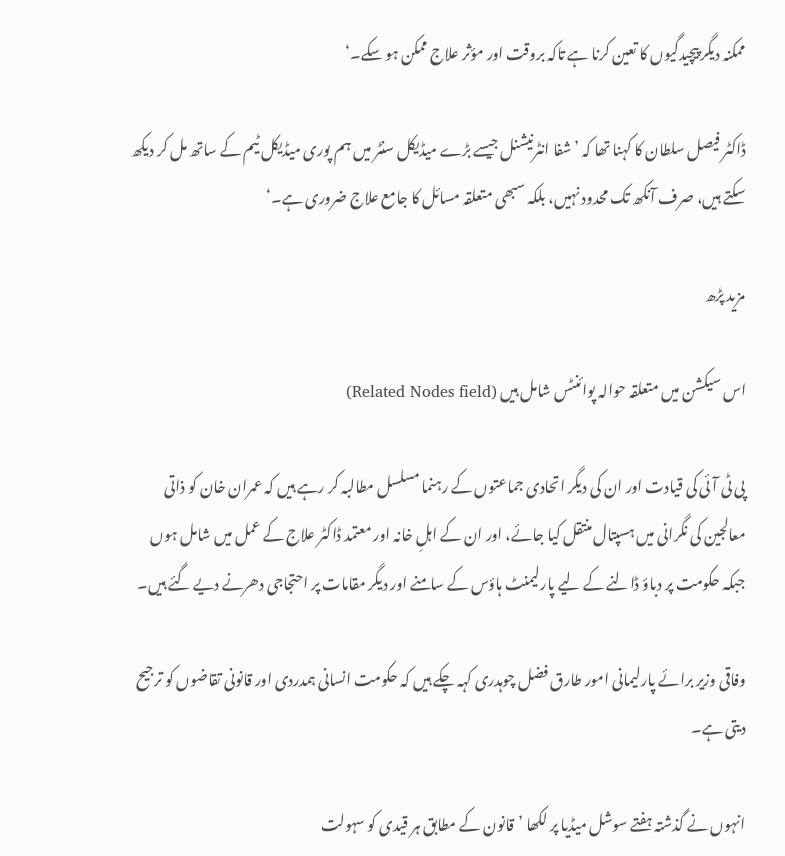ممکنہ دیگر پیچیدگیوں کا تعین کرنا ہے تاکہ بروقت اور مؤثر علاج ممکن ہو سکے۔‘

ڈاکٹر فیصل سلطان کا کہنا تھا کہ ’شفا انٹرنیشنل جیسے بڑے میڈیکل سنٹر میں ہم پوری میڈیکل ٹیم کے ساتھ مل کر دیکھ سکتے ہیں، صرف آنکھ تک محدود نہیں، بلکہ سبھی متعلقہ مسائل کا جامع علاج ضروری ہے۔‘

مزید پڑھ

اس سیکشن میں متعلقہ حوالہ پوائنٹس شامل ہیں (Related Nodes field)

پی ٹی آئی کی قیادت اور ان کی دیگر اتحادی جماعتوں کے رہنما مسلسل مطالبہ کر رہے ہیں کہ عمران خان کو ذاتی معالجین کی نگرانی میں ہسپتال منتقل کیا جائے، اور ان کے اہلِ خانہ اور معتمد ڈاکٹر علاج کے عمل میں شامل ہوں جبکہ حکومت پر دباؤ ڈالنے کے لیے پارلیمنٹ ہاؤس کے سامنے اور دیگر مقامات پر احتجاجی دھرنے دیے گئے ہیں۔

وفاقی وزیر برائے پارلیمانی امور طارق فضل چوہدری کہہ چکے ہیں کہ حکومت انسانی ہمدردی اور قانونی تقاضوں کو ترجیح دیتی ہے۔

انہوں نے گذشتہ ہفتے سوشل میڈیا پر لکھا ’قانون کے مطابق ہر قیدی کو سہولت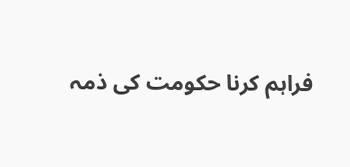فراہم کرنا حکومت کی ذمہ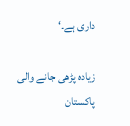داری ہے۔‘

زیادہ پڑھی جانے والی پاکستان